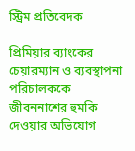স্ট্রিম প্রতিবেদক

প্রিমিয়ার ব্যাংকের চেয়ারম্যান ও ব্যবস্থাপনা পরিচালককে জীবননাশের হুমকি দেওয়ার অভিযোগ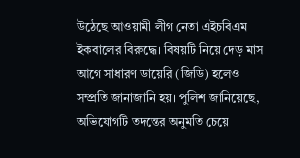উঠেছে আওয়ামী লীগ নেতা এইচবিএম ইকবালের বিরুদ্ধে। বিষয়টি নিয়ে দেড় মাস আগে সাধারণ ডায়েরি (জিডি) হলেও সম্প্রতি জানাজানি হয়। পুলিশ জানিয়েছে, অভিযোগটি তদন্তের অনুমতি চেয়ে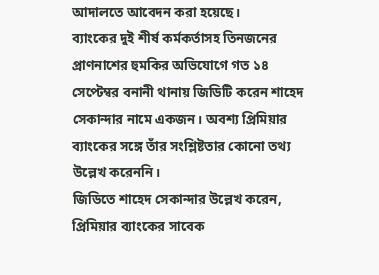আদালতে আবেদন করা হয়েছে।
ব্যাংকের দুই শীর্ষ কর্মকর্তাসহ তিনজনের প্রাণনাশের হুমকির অভিযোগে গত ১৪ সেপ্টেম্বর বনানী থানায় জিডিটি করেন শাহেদ সেকান্দার নামে একজন। অবশ্য প্রিমিয়ার ব্যাংকের সঙ্গে তাঁর সংশ্লিষ্টতার কোনো তথ্য উল্লেখ করেননি।
জিডিতে শাহেদ সেকান্দার উল্লেখ করেন, প্রিমিয়ার ব্যাংকের সাবেক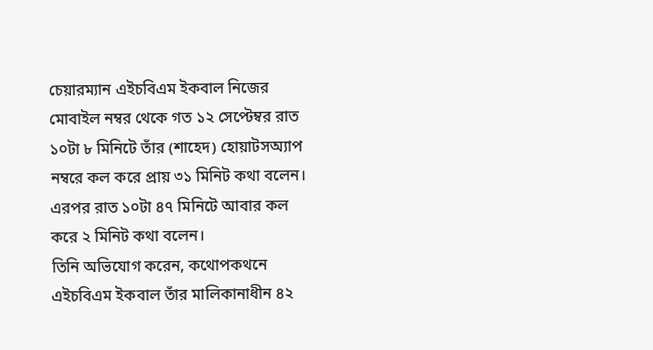চেয়ারম্যান এইচবিএম ইকবাল নিজের মোবাইল নম্বর থেকে গত ১২ সেপ্টেম্বর রাত ১০টা ৮ মিনিটে তাঁর (শাহেদ) হোয়াটসঅ্যাপ নম্বরে কল করে প্রায় ৩১ মিনিট কথা বলেন। এরপর রাত ১০টা ৪৭ মিনিটে আবার কল করে ২ মিনিট কথা বলেন।
তিনি অভিযোগ করেন, কথোপকথনে এইচবিএম ইকবাল তাঁর মালিকানাধীন ৪২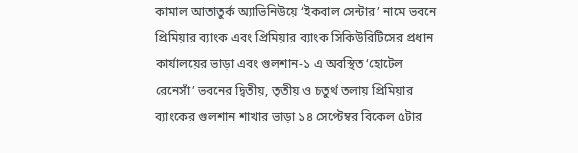কামাল আতাতুর্ক অ্যাভিনিউয়ে ‘ইকবাল সেন্টার’ নামে ভবনে প্রিমিয়ার ব্যাংক এবং প্রিমিয়ার ব্যাংক সিকিউরিটিসের প্রধান কার্যালয়ের ভাড়া এবং গুলশান-১ এ অবস্থিত ‘হোটেল রেনেসাঁ’ ভবনের দ্বিতীয়, তৃতীয় ও চতুর্থ তলায় প্রিমিয়ার ব্যাংকের গুলশান শাখার ভাড়া ১৪ সেপ্টেম্বর বিকেল ৫টার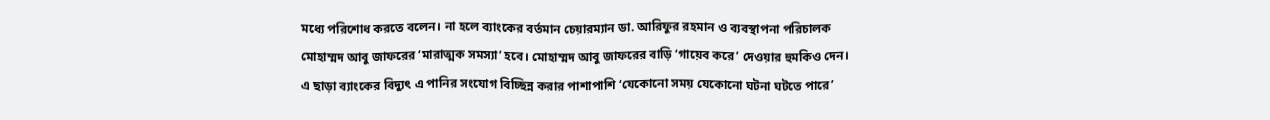মধ্যে পরিশোধ করতে বলেন। না হলে ব্যাংকের বর্তমান চেয়ারম্যান ডা. আরিফুর রহমান ও ব্যবস্থাপনা পরিচালক মোহাম্মদ আবু জাফরের ‘মারাত্মক সমস্যা’ হবে। মোহাম্মদ আবু জাফরের বাড়ি ‘গায়েব করে’ দেওয়ার হুমকিও দেন। এ ছাড়া ব্যাংকের বিদ্যুৎ এ পানির সংযোগ বিচ্ছিন্ন করার পাশাপাশি ‘যেকোনো সময় যেকোনো ঘটনা ঘটতে পারে’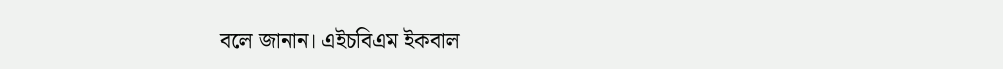বলে জানান। এইচবিএম ইকবাল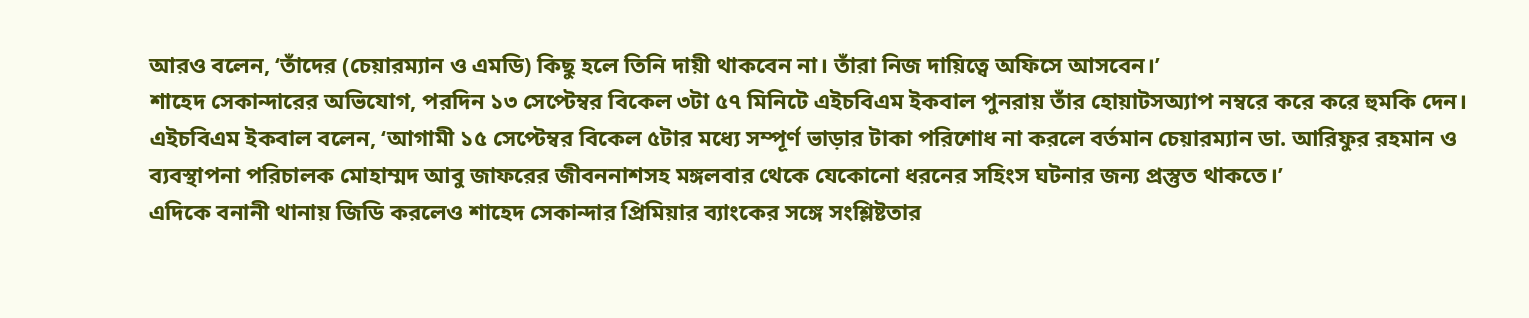আরও বলেন, ‘তাঁদের (চেয়ারম্যান ও এমডি) কিছু হলে তিনি দায়ী থাকবেন না। তাঁরা নিজ দায়িত্বে অফিসে আসবেন।’
শাহেদ সেকান্দারের অভিযোগ, পরদিন ১৩ সেপ্টেম্বর বিকেল ৩টা ৫৭ মিনিটে এইচবিএম ইকবাল পুনরায় তাঁর হোয়াটসঅ্যাপ নম্বরে করে করে হুমকি দেন। এইচবিএম ইকবাল বলেন, ‘আগামী ১৫ সেপ্টেম্বর বিকেল ৫টার মধ্যে সম্পূর্ণ ভাড়ার টাকা পরিশোধ না করলে বর্তমান চেয়ারম্যান ডা. আরিফুর রহমান ও ব্যবস্থাপনা পরিচালক মোহাম্মদ আবু জাফরের জীবননাশসহ মঙ্গলবার থেকে যেকোনো ধরনের সহিংস ঘটনার জন্য প্রস্তুত থাকতে।’
এদিকে বনানী থানায় জিডি করলেও শাহেদ সেকান্দার প্রিমিয়ার ব্যাংকের সঙ্গে সংশ্লিষ্টতার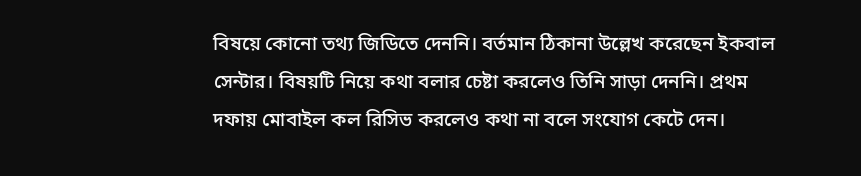বিষয়ে কোনো তথ্য জিডিতে দেননি। বর্তমান ঠিকানা উল্লেখ করেছেন ইকবাল সেন্টার। বিষয়টি নিয়ে কথা বলার চেষ্টা করলেও তিনি সাড়া দেননি। প্রথম দফায় মোবাইল কল রিসিভ করলেও কথা না বলে সংযোগ কেটে দেন।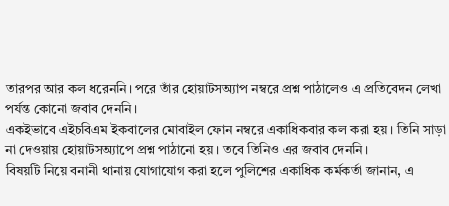তারপর আর কল ধরেননি। পরে তাঁর হোয়াটসঅ্যাপ নম্বরে প্রশ্ন পাঠালেও এ প্রতিবেদন লেখা পর্যন্ত কোনো জবাব দেননি।
একইভাবে এইচবিএম ইকবালের মোবাইল ফোন নম্বরে একাধিকবার কল করা হয়। তিনি সাড়া না দেওয়ায় হোয়াটসঅ্যাপে প্রশ্ন পাঠানো হয়। তবে তিনিও এর জবাব দেননি।
বিষয়টি নিয়ে বনানী থানায় যোগাযোগ করা হলে পুলিশের একাধিক কর্মকর্তা জানান, এ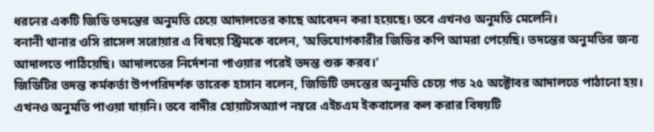ধরনের একটি জিডি তদন্তের অনুমতি চেয়ে আদালতের কাছে আবেদন করা হয়েছে। তবে এখনও অনুমতি মেলেনি।
বনানী থানার ওসি রাসেল সরোয়ার এ বিষয়ে স্ট্রিমকে বলেন, ‘অভিযোগকারীর জিডির কপি আমরা পেয়েছি। তদন্তের অনুমতির জন্য আদালতে পাঠিয়েছি। আদালতের নির্দেশনা পাওয়ার পরেই তদন্ত শুরু করব।’
জিডিটির তদন্ত কর্মকর্তা উপপরিদর্শক তারেক হাসান বলেন, জিডিটি তদন্তের অনুমতি চেয়ে গত ২৫ অক্টোবর আদালতে পাঠানো হয়। এখনও অনুমতি পাওয়া যায়নি। তবে বাদীর হোয়াটসঅ্যাপ নম্বরে এইচএম ইকবালের কল করার বিষয়টি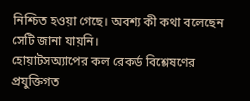নিশ্চিত হওয়া গেছে। অবশ্য কী কথা বলেছেন সেটি জানা যায়নি।
হোয়াটসঅ্যাপের কল রেকর্ড বিশ্লেষণের প্রযুক্তিগত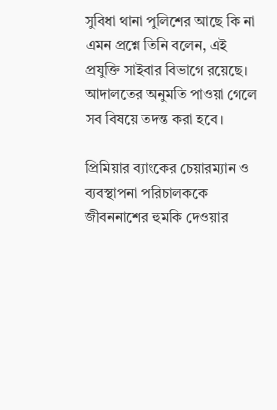সুবিধা থানা পুলিশের আছে কি না এমন প্রশ্নে তিনি বলেন, এই প্রযুক্তি সাইবার বিভাগে রয়েছে। আদালতের অনুমতি পাওয়া গেলে সব বিষয়ে তদন্ত করা হবে।

প্রিমিয়ার ব্যাংকের চেয়ারম্যান ও ব্যবস্থাপনা পরিচালককে জীবননাশের হুমকি দেওয়ার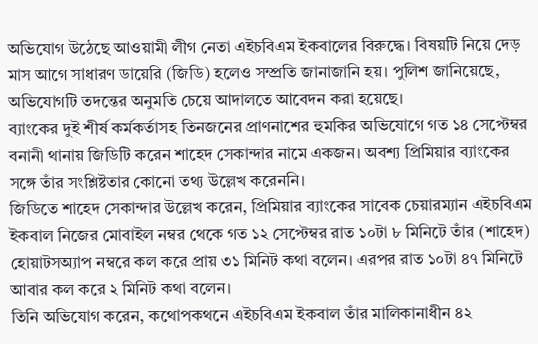অভিযোগ উঠেছে আওয়ামী লীগ নেতা এইচবিএম ইকবালের বিরুদ্ধে। বিষয়টি নিয়ে দেড় মাস আগে সাধারণ ডায়েরি (জিডি) হলেও সম্প্রতি জানাজানি হয়। পুলিশ জানিয়েছে, অভিযোগটি তদন্তের অনুমতি চেয়ে আদালতে আবেদন করা হয়েছে।
ব্যাংকের দুই শীর্ষ কর্মকর্তাসহ তিনজনের প্রাণনাশের হুমকির অভিযোগে গত ১৪ সেপ্টেম্বর বনানী থানায় জিডিটি করেন শাহেদ সেকান্দার নামে একজন। অবশ্য প্রিমিয়ার ব্যাংকের সঙ্গে তাঁর সংশ্লিষ্টতার কোনো তথ্য উল্লেখ করেননি।
জিডিতে শাহেদ সেকান্দার উল্লেখ করেন, প্রিমিয়ার ব্যাংকের সাবেক চেয়ারম্যান এইচবিএম ইকবাল নিজের মোবাইল নম্বর থেকে গত ১২ সেপ্টেম্বর রাত ১০টা ৮ মিনিটে তাঁর (শাহেদ) হোয়াটসঅ্যাপ নম্বরে কল করে প্রায় ৩১ মিনিট কথা বলেন। এরপর রাত ১০টা ৪৭ মিনিটে আবার কল করে ২ মিনিট কথা বলেন।
তিনি অভিযোগ করেন, কথোপকথনে এইচবিএম ইকবাল তাঁর মালিকানাধীন ৪২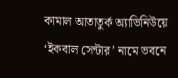কামাল আতাতুর্ক অ্যাভিনিউয়ে ‘ইকবাল সেন্টার’ নামে ভবনে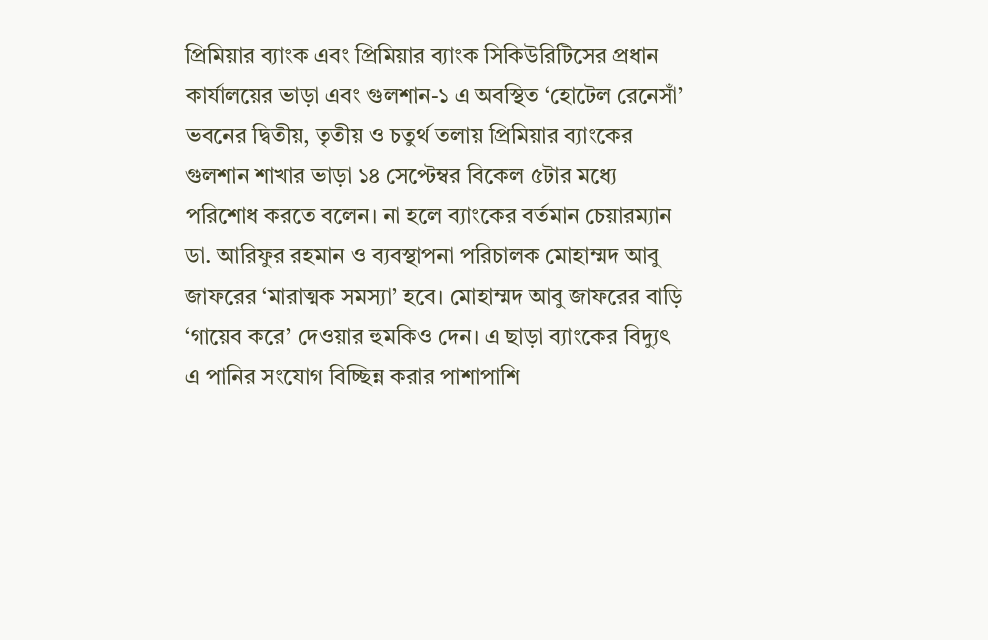প্রিমিয়ার ব্যাংক এবং প্রিমিয়ার ব্যাংক সিকিউরিটিসের প্রধান কার্যালয়ের ভাড়া এবং গুলশান-১ এ অবস্থিত ‘হোটেল রেনেসাঁ’ ভবনের দ্বিতীয়, তৃতীয় ও চতুর্থ তলায় প্রিমিয়ার ব্যাংকের গুলশান শাখার ভাড়া ১৪ সেপ্টেম্বর বিকেল ৫টার মধ্যে পরিশোধ করতে বলেন। না হলে ব্যাংকের বর্তমান চেয়ারম্যান ডা. আরিফুর রহমান ও ব্যবস্থাপনা পরিচালক মোহাম্মদ আবু জাফরের ‘মারাত্মক সমস্যা’ হবে। মোহাম্মদ আবু জাফরের বাড়ি ‘গায়েব করে’ দেওয়ার হুমকিও দেন। এ ছাড়া ব্যাংকের বিদ্যুৎ এ পানির সংযোগ বিচ্ছিন্ন করার পাশাপাশি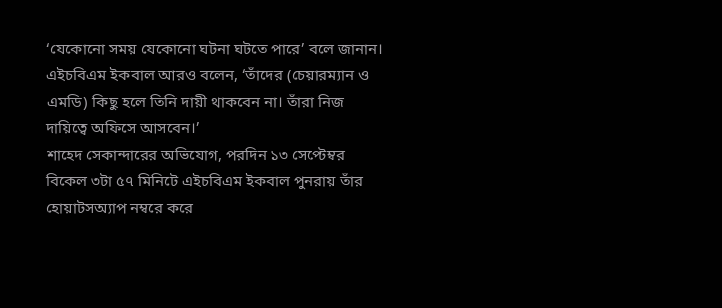‘যেকোনো সময় যেকোনো ঘটনা ঘটতে পারে’ বলে জানান। এইচবিএম ইকবাল আরও বলেন, ‘তাঁদের (চেয়ারম্যান ও এমডি) কিছু হলে তিনি দায়ী থাকবেন না। তাঁরা নিজ দায়িত্বে অফিসে আসবেন।’
শাহেদ সেকান্দারের অভিযোগ, পরদিন ১৩ সেপ্টেম্বর বিকেল ৩টা ৫৭ মিনিটে এইচবিএম ইকবাল পুনরায় তাঁর হোয়াটসঅ্যাপ নম্বরে করে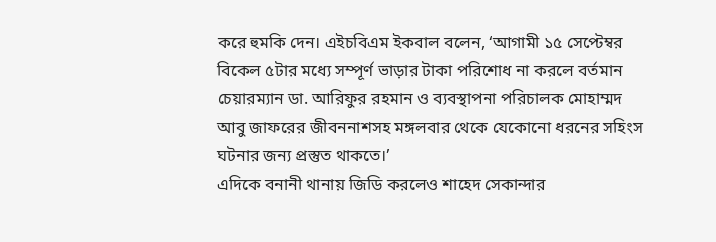করে হুমকি দেন। এইচবিএম ইকবাল বলেন, ‘আগামী ১৫ সেপ্টেম্বর বিকেল ৫টার মধ্যে সম্পূর্ণ ভাড়ার টাকা পরিশোধ না করলে বর্তমান চেয়ারম্যান ডা. আরিফুর রহমান ও ব্যবস্থাপনা পরিচালক মোহাম্মদ আবু জাফরের জীবননাশসহ মঙ্গলবার থেকে যেকোনো ধরনের সহিংস ঘটনার জন্য প্রস্তুত থাকতে।’
এদিকে বনানী থানায় জিডি করলেও শাহেদ সেকান্দার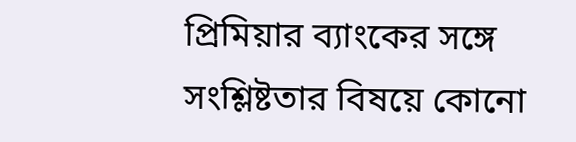প্রিমিয়ার ব্যাংকের সঙ্গে সংশ্লিষ্টতার বিষয়ে কোনো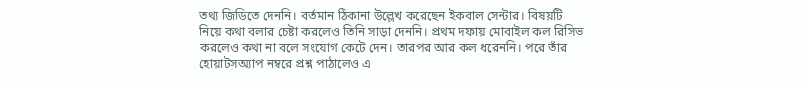তথ্য জিডিতে দেননি। বর্তমান ঠিকানা উল্লেখ করেছেন ইকবাল সেন্টার। বিষয়টি নিয়ে কথা বলার চেষ্টা করলেও তিনি সাড়া দেননি। প্রথম দফায় মোবাইল কল রিসিভ করলেও কথা না বলে সংযোগ কেটে দেন। তারপর আর কল ধরেননি। পরে তাঁর হোয়াটসঅ্যাপ নম্বরে প্রশ্ন পাঠালেও এ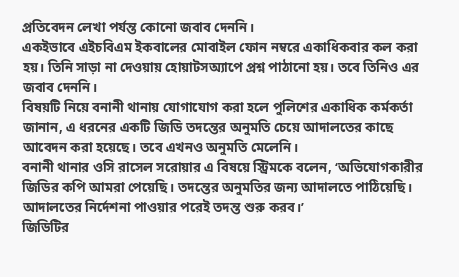প্রতিবেদন লেখা পর্যন্ত কোনো জবাব দেননি।
একইভাবে এইচবিএম ইকবালের মোবাইল ফোন নম্বরে একাধিকবার কল করা হয়। তিনি সাড়া না দেওয়ায় হোয়াটসঅ্যাপে প্রশ্ন পাঠানো হয়। তবে তিনিও এর জবাব দেননি।
বিষয়টি নিয়ে বনানী থানায় যোগাযোগ করা হলে পুলিশের একাধিক কর্মকর্তা জানান, এ ধরনের একটি জিডি তদন্তের অনুমতি চেয়ে আদালতের কাছে আবেদন করা হয়েছে। তবে এখনও অনুমতি মেলেনি।
বনানী থানার ওসি রাসেল সরোয়ার এ বিষয়ে স্ট্রিমকে বলেন, ‘অভিযোগকারীর জিডির কপি আমরা পেয়েছি। তদন্তের অনুমতির জন্য আদালতে পাঠিয়েছি। আদালতের নির্দেশনা পাওয়ার পরেই তদন্ত শুরু করব।’
জিডিটির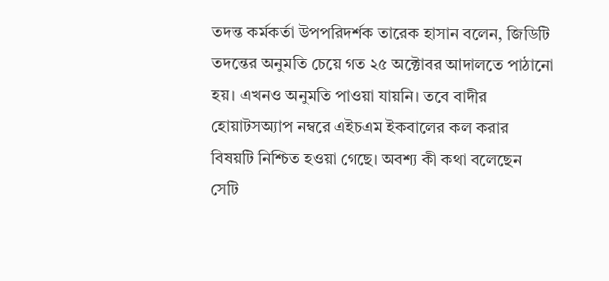তদন্ত কর্মকর্তা উপপরিদর্শক তারেক হাসান বলেন, জিডিটি তদন্তের অনুমতি চেয়ে গত ২৫ অক্টোবর আদালতে পাঠানো হয়। এখনও অনুমতি পাওয়া যায়নি। তবে বাদীর হোয়াটসঅ্যাপ নম্বরে এইচএম ইকবালের কল করার বিষয়টি নিশ্চিত হওয়া গেছে। অবশ্য কী কথা বলেছেন সেটি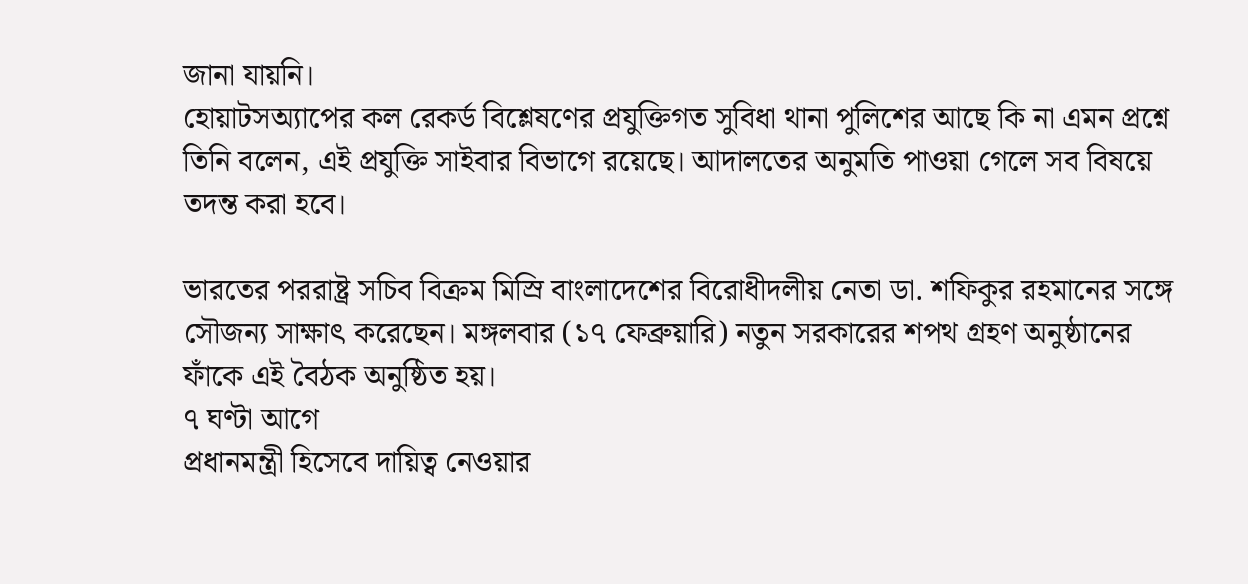জানা যায়নি।
হোয়াটসঅ্যাপের কল রেকর্ড বিশ্লেষণের প্রযুক্তিগত সুবিধা থানা পুলিশের আছে কি না এমন প্রশ্নে তিনি বলেন, এই প্রযুক্তি সাইবার বিভাগে রয়েছে। আদালতের অনুমতি পাওয়া গেলে সব বিষয়ে তদন্ত করা হবে।

ভারতের পররাষ্ট্র সচিব বিক্রম মিস্রি বাংলাদেশের বিরোধীদলীয় নেতা ডা. শফিকুর রহমানের সঙ্গে সৌজন্য সাক্ষাৎ করেছেন। মঙ্গলবার (১৭ ফেব্রুয়ারি) নতুন সরকারের শপথ গ্রহণ অনুষ্ঠানের ফাঁকে এই বৈঠক অনুষ্ঠিত হয়।
৭ ঘণ্টা আগে
প্রধানমন্ত্রী হিসেবে দায়িত্ব নেওয়ার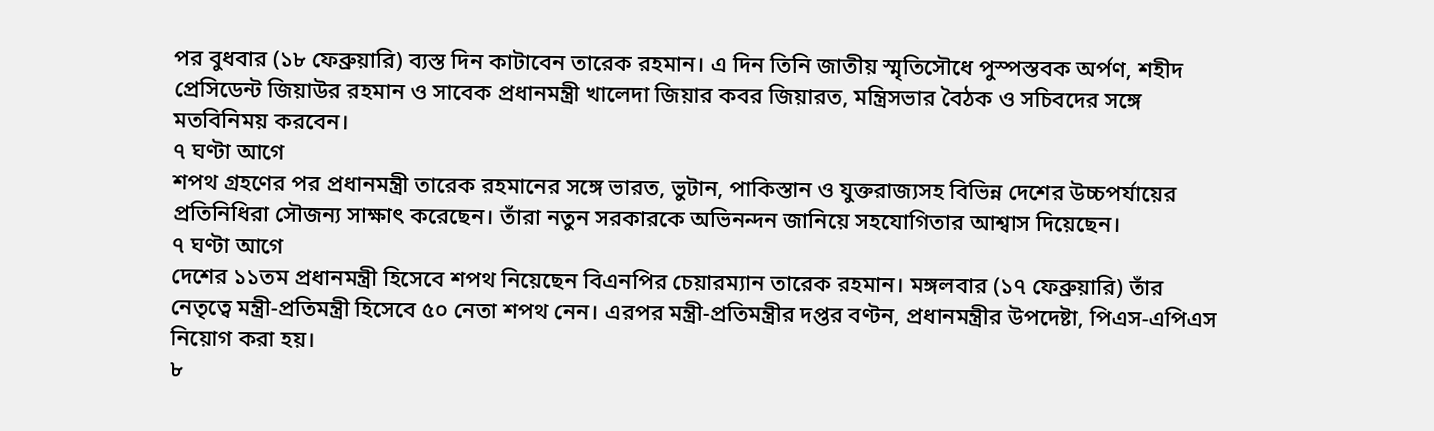পর বুধবার (১৮ ফেব্রুয়ারি) ব্যস্ত দিন কাটাবেন তারেক রহমান। এ দিন তিনি জাতীয় স্মৃতিসৌধে পুস্পস্তবক অর্পণ, শহীদ প্রেসিডেন্ট জিয়াউর রহমান ও সাবেক প্রধানমন্ত্রী খালেদা জিয়ার কবর জিয়ারত, মন্ত্রিসভার বৈঠক ও সচিবদের সঙ্গে মতবিনিময় করবেন।
৭ ঘণ্টা আগে
শপথ গ্রহণের পর প্রধানমন্ত্রী তারেক রহমানের সঙ্গে ভারত, ভুটান, পাকিস্তান ও যুক্তরাজ্যসহ বিভিন্ন দেশের উচ্চপর্যায়ের প্রতিনিধিরা সৌজন্য সাক্ষাৎ করেছেন। তাঁরা নতুন সরকারকে অভিনন্দন জানিয়ে সহযোগিতার আশ্বাস দিয়েছেন।
৭ ঘণ্টা আগে
দেশের ১১তম প্রধানমন্ত্রী হিসেবে শপথ নিয়েছেন বিএনপির চেয়ারম্যান তারেক রহমান। মঙ্গলবার (১৭ ফেব্রুয়ারি) তাঁর নেতৃত্বে মন্ত্রী-প্রতিমন্ত্রী হিসেবে ৫০ নেতা শপথ নেন। এরপর মন্ত্রী-প্রতিমন্ত্রীর দপ্তর বণ্টন, প্রধানমন্ত্রীর উপদেষ্টা, পিএস-এপিএস নিয়োগ করা হয়।
৮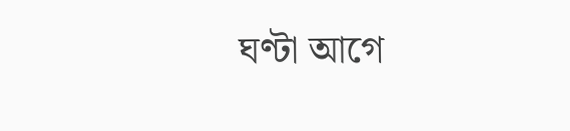ঘণ্টা আগে